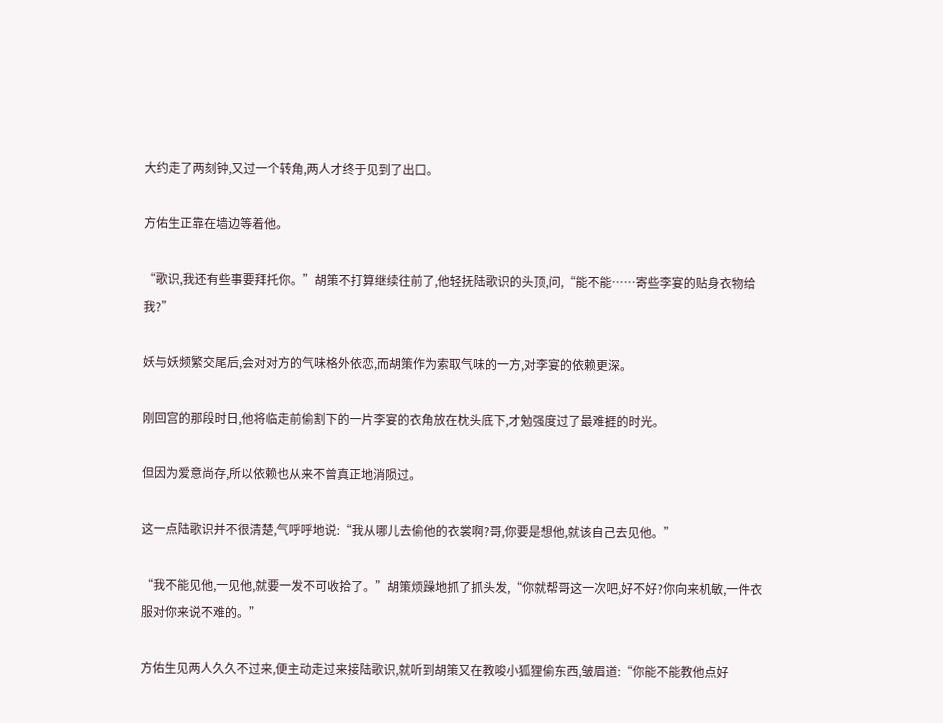大约走了两刻钟,又过一个转角,两人才终于见到了出口。

方佑生正靠在墙边等着他。

“歌识,我还有些事要拜托你。”胡策不打算继续往前了,他轻抚陆歌识的头顶,问,“能不能……寄些李宴的贴身衣物给我?”

妖与妖频繁交尾后,会对对方的气味格外依恋,而胡策作为索取气味的一方,对李宴的依赖更深。

刚回宫的那段时日,他将临走前偷割下的一片李宴的衣角放在枕头底下,才勉强度过了最难捱的时光。

但因为爱意尚存,所以依赖也从来不曾真正地消陨过。

这一点陆歌识并不很清楚,气呼呼地说:“我从哪儿去偷他的衣裳啊?哥,你要是想他,就该自己去见他。”

“我不能见他,一见他,就要一发不可收拾了。”胡策烦躁地抓了抓头发,“你就帮哥这一次吧,好不好?你向来机敏,一件衣服对你来说不难的。”

方佑生见两人久久不过来,便主动走过来接陆歌识,就听到胡策又在教唆小狐狸偷东西,皱眉道:“你能不能教他点好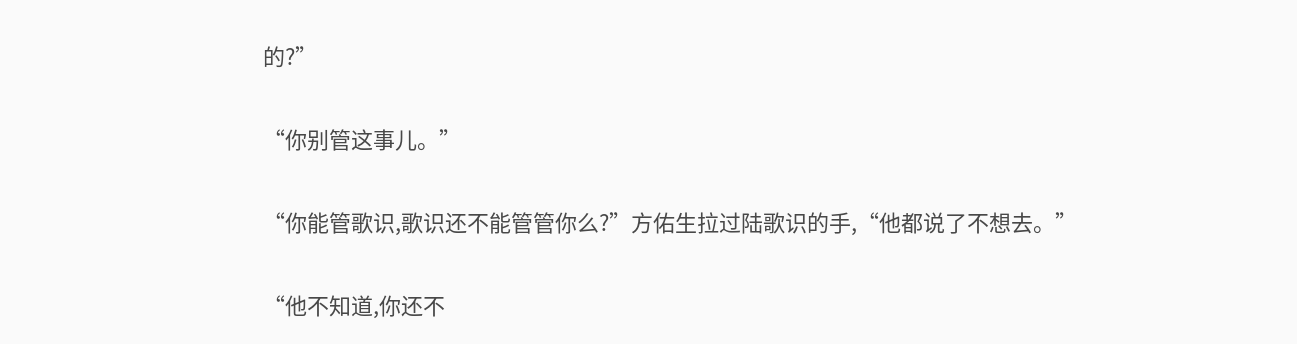的?”

“你别管这事儿。”

“你能管歌识,歌识还不能管管你么?”方佑生拉过陆歌识的手,“他都说了不想去。”

“他不知道,你还不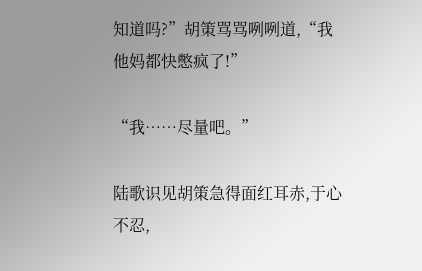知道吗?”胡策骂骂咧咧道,“我他妈都快憋疯了!”

“我……尽量吧。”

陆歌识见胡策急得面红耳赤,于心不忍,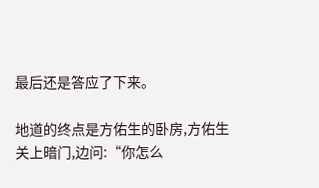最后还是答应了下来。

地道的终点是方佑生的卧房,方佑生关上暗门,边问:“你怎么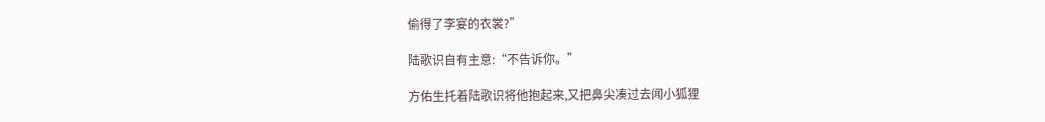偷得了李宴的衣裳?”

陆歌识自有主意:“不告诉你。”

方佑生托着陆歌识将他抱起来,又把鼻尖凑过去闻小狐狸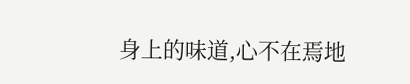身上的味道,心不在焉地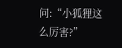问:“小狐狸这么厉害?”